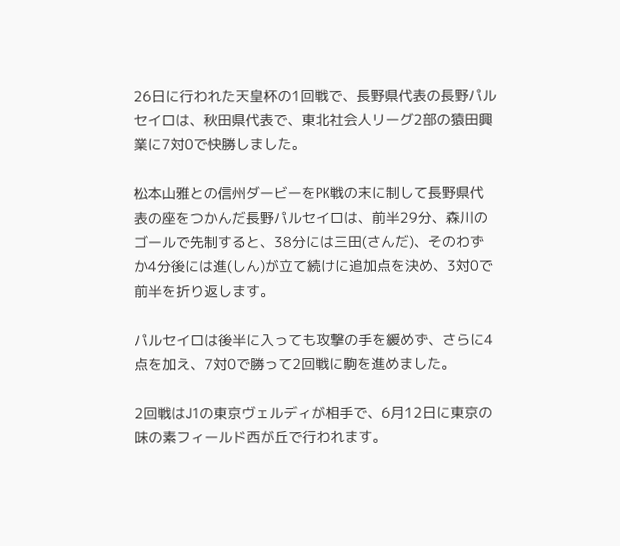26日に行われた天皇杯の1回戦で、長野県代表の長野パルセイロは、秋田県代表で、東北社会人リーグ2部の猿田興業に7対0で快勝しました。

松本山雅との信州ダービーをPK戦の末に制して長野県代表の座をつかんだ長野パルセイロは、前半29分、森川のゴールで先制すると、38分には三田(さんだ)、そのわずか4分後には進(しん)が立て続けに追加点を決め、3対0で前半を折り返します。

パルセイロは後半に入っても攻撃の手を緩めず、さらに4点を加え、7対0で勝って2回戦に駒を進めました。

2回戦はJ1の東京ヴェルディが相手で、6月12日に東京の味の素フィールド西が丘で行われます。